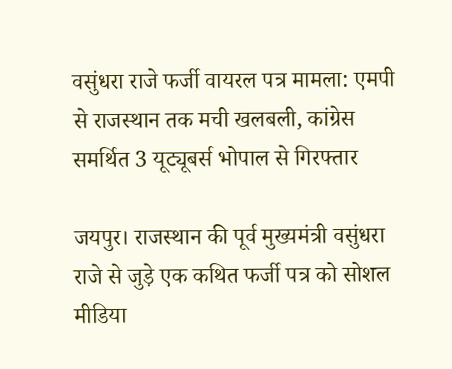वसुंधरा राजे फर्जी वायरल पत्र मामला: एमपी से राजस्थान तक मची खलबली, कांग्रेस समर्थित 3 यूट्यूबर्स भोपाल से गिरफ्तार

जयपुर। राजस्थान की पूर्व मुख्यमंत्री वसुंधरा राजे से जुड़े एक कथित फर्जी पत्र को सोशल मीडिया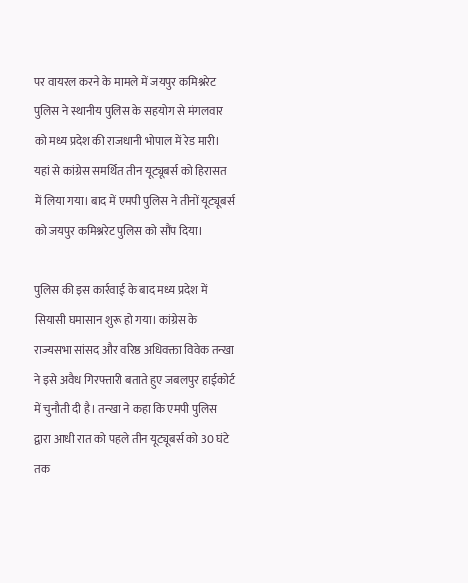पर वायरल करने के मामले में जयपुर कमिश्नरेट पुलिस ने स्थानीय पुलिस के सहयोग से मंगलवार को मध्य प्रदेश की राजधानी भोपाल में रेड मारी। यहां से कांग्रेस समर्थित तीन यूट्यूबर्स को हिरासत में लिया गया। बाद में एमपी पुलिस ने तीनों यूट्यूबर्स को जयपुर कमिश्नरेट पुलिस को सौंप दिया।

पुलिस की इस कार्रवाई के बाद मध्य प्रदेश में सियासी घमासान शुरू हो गया। कांग्रेस के राज्यसभा सांसद और वरिष्ठ अधिवक्ता विवेक तन्खा ने इसे अवैध गिरफ्तारी बताते हुए जबलपुर हाईकोर्ट में चुनौती दी है। तन्खा ने कहा कि एमपी पुलिस द्वारा आधी रात को पहले तीन यूट्यूबर्स को 30 घंटे तक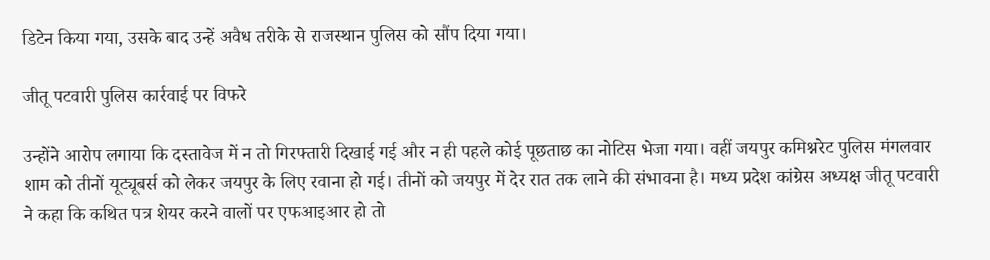डिटेन किया गया, उसके बाद उन्हें अवैध तरीके से राजस्थान पुलिस को सौंप दिया गया।

जीतू पटवारी पुलिस कार्रवाई पर विफरे

उन्होंने आरोप लगाया कि दस्तावेज में न तो गिरफ्तारी दिखाई गई और न ही पहले कोई पूछताछ का नोटिस भेजा गया। वहीं जयपुर कमिश्नरेट पुलिस मंगलवार शाम को तीनों यूट्यूबर्स को लेकर जयपुर के लिए रवाना हो गई। तीनों को जयपुर में देर रात तक लाने की संभावना है। मध्य प्रदेश कांग्रेस अध्यक्ष जीतू पटवारी ने कहा कि कथित पत्र शेयर करने वालों पर एफआइआर हो तो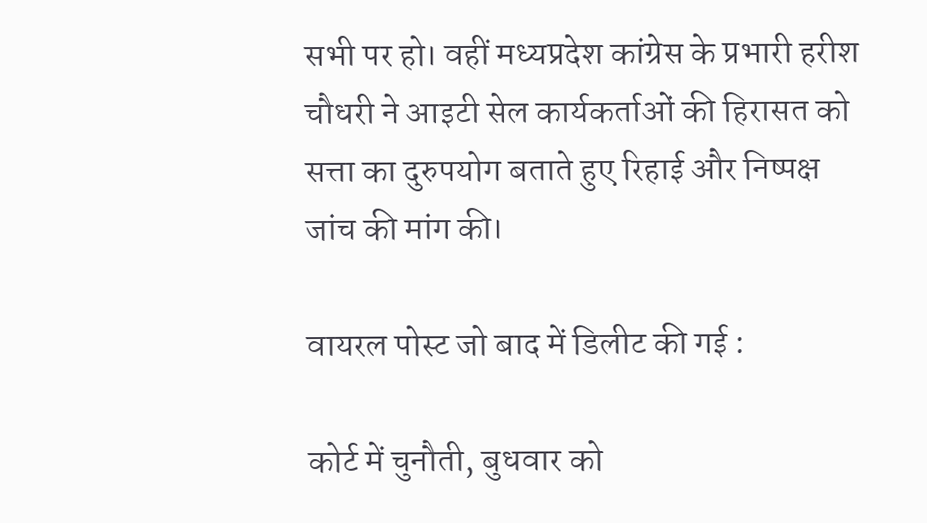सभी पर हो। वहीं मध्यप्रदेश कांग्रेस के प्रभारी हरीश चौधरी ने आइटी सेल कार्यकर्ताओं की हिरासत को सत्ता का दुरुपयोग बताते हुए रिहाई और निष्पक्ष जांच की मांग की।

वायरल पोस्ट जो बाद में डिलीट की गई :

कोर्ट में चुनौती, बुधवार को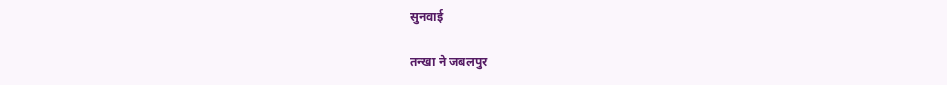सुनवाई

तन्खा ने जबलपुर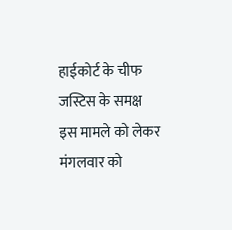हाईकोर्ट के चीफ जस्टिस के समक्ष इस मामले को लेकर मंगलवार को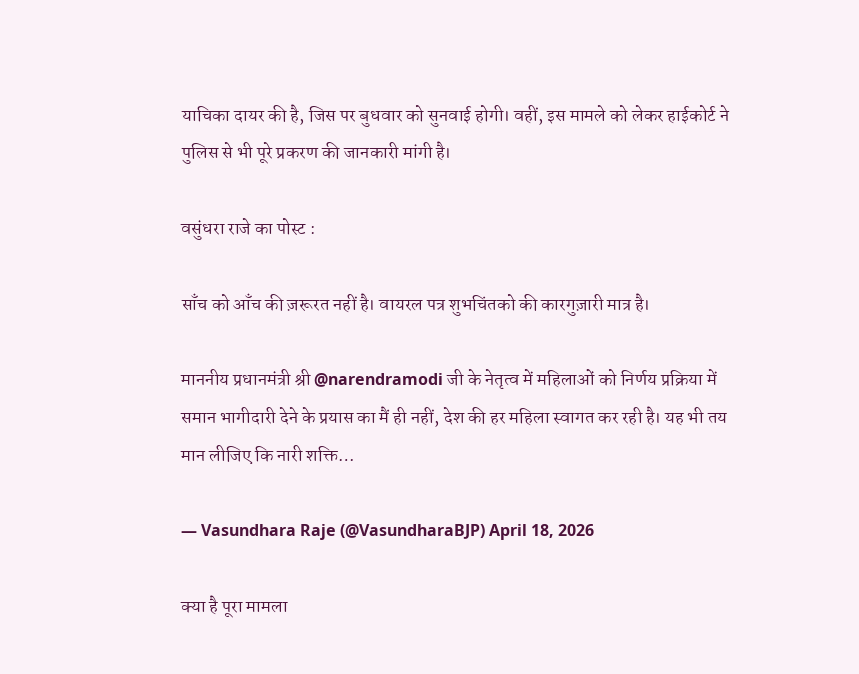याचिका दायर की है, जिस पर बुधवार को सुनवाई होगी। वहीं, इस मामले को लेकर हाईकोर्ट ने पुलिस से भी पूरे प्रकरण की जानकारी मांगी है।

वसुंधरा राजे का पोस्ट :

साँच को आँच की ज़रूरत नहीं है। वायरल पत्र शुभचिंतको की कारगुज़ारी मात्र है।

माननीय प्रधानमंत्री श्री @narendramodi जी के नेतृत्व में महिलाओं को निर्णय प्रक्रिया में समान भागीदारी देने के प्रयास का मैं ही नहीं, देश की हर महिला स्वागत कर रही है। यह भी तय मान लीजिए कि नारी शक्ति…

— Vasundhara Raje (@VasundharaBJP) April 18, 2026

क्या है पूरा मामला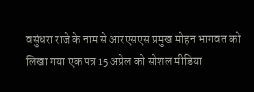वसुंधरा राजे के नाम से आरएसएस प्रमुख मोहन भागवत को लिखा गया एक पत्र 15 अप्रेल को सोशल मीडिया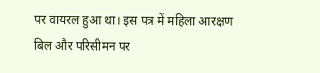पर वायरल हुआ था। इस पत्र में महिला आरक्षण बिल और परिसीमन पर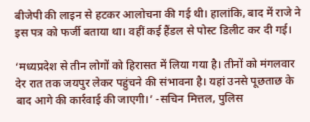बीजेपी की लाइन से हटकर आलोचना की गई थी। हालांकि, बाद में राजे ने इस पत्र को फर्जी बताया था। वहीं कई हैंडल से पोस्ट डिलीट कर दी गई।

‘मध्यप्रदेश से तीन लोगों को हिरासत में लिया गया है। तीनों को मंगलवार देर रात तक जयपुर लेकर पहुंचने की संभावना है। यहां उनसे पूछताछ के बाद आगे की कार्रवाई की जाएगी।’ -सचिन मित्तल, पुलिस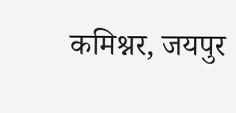कमिश्नर, जयपुर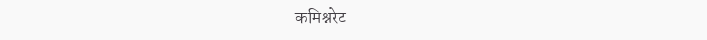कमिश्नरेट